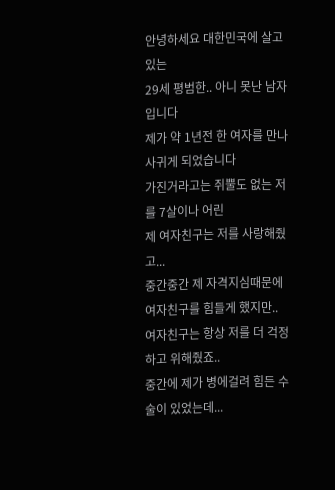안녕하세요 대한민국에 살고 있는
29세 평범한.. 아니 못난 남자입니다
제가 약 1년전 한 여자를 만나 사귀게 되었습니다
가진거라고는 쥐뿔도 없는 저를 7살이나 어린
제 여자친구는 저를 사랑해줬고...
중간중간 제 자격지심때문에 여자친구를 힘들게 했지만..
여자친구는 항상 저를 더 걱정하고 위해줬죠..
중간에 제가 병에걸려 힘든 수술이 있었는데...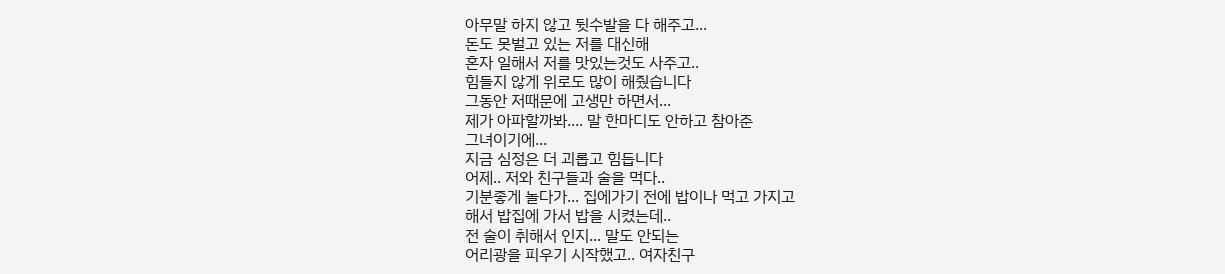아무말 하지 않고 뒷수발을 다 해주고...
돈도 못벌고 있는 저를 대신해
혼자 일해서 저를 맛있는것도 사주고..
힘들지 않게 위로도 많이 해줬습니다
그동안 저때문에 고생만 하면서...
제가 아파할까봐.... 말 한마디도 안하고 참아준
그녀이기에...
지금 심정은 더 괴롭고 힘듭니다
어제.. 저와 친구들과 술을 먹다..
기분좋게 놀다가... 집에가기 전에 밥이나 먹고 가지고
해서 밥집에 가서 밥을 시켰는데..
전 술이 취해서 인지... 말도 안되는
어리광을 피우기 시작했고.. 여자친구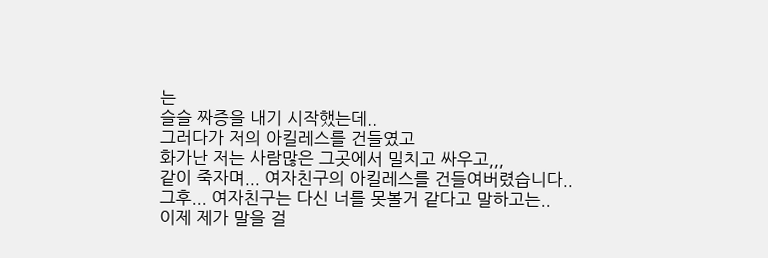는
슬슬 짜증을 내기 시작했는데..
그러다가 저의 아킬레스를 건들였고
화가난 저는 사람많은 그곳에서 밀치고 싸우고,,,
같이 죽자며... 여자친구의 아킬레스를 건들여버렸습니다..
그후... 여자친구는 다신 너를 못볼거 같다고 말하고는..
이제 제가 말을 걸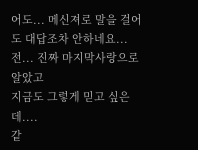어도... 메신져로 말을 걸어도 대답조차 안하네요...
전... 진짜 마지막사랑으로 알았고
지금도 그렇게 믿고 싶은데....
같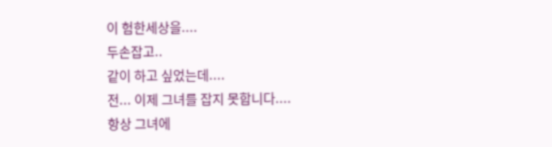이 험한세상을....
두손잡고..
같이 하고 싶었는데....
전... 이제 그녀를 잡지 못합니다....
항상 그녀에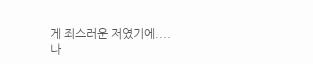게 죄스러운 저였기에....
나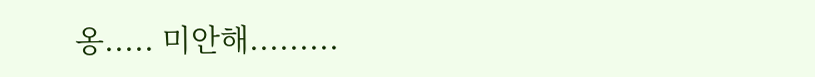옹..... 미안해.........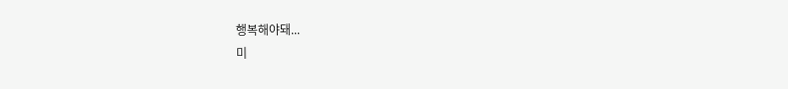행복해야돼...
미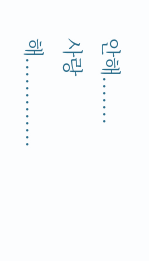안해.......
사랑해.............